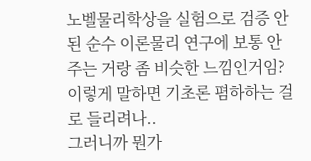노벨물리학상을 실험으로 검증 안된 순수 이론물리 연구에 보통 안주는 거랑 좀 비슷한 느낌인거임? 이렇게 말하면 기초론 폄하하는 걸로 들리려나..
그러니까 뭔가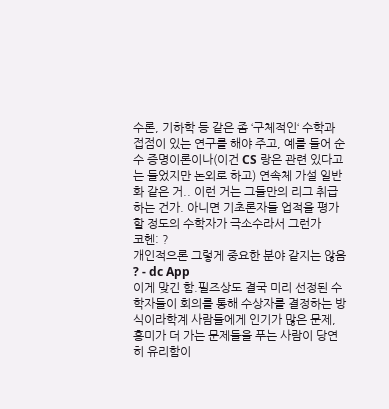수론, 기하학 등 같은 좀 ‘구체적인‘ 수학과 접점이 있는 연구를 해야 주고, 예를 들어 순수 증명이론이나(이건 CS 랑은 관련 있다고는 들었지만 논외로 하고) 연속체 가설 일반화 같은 거.. 이런 거는 그들만의 리그 취급하는 건가. 아니면 기초론자들 업적을 평가할 정도의 수학자가 극소수라서 그런가
코헨: ?
개인적으론 그렇게 중요한 분야 같지는 않음
? - dc App
이게 맞긴 함.필즈상도 결국 미리 선정된 수학자들이 회의를 통해 수상자를 결정하는 방식이라학계 사람들에게 인기가 많은 문제, 흥미가 더 가는 문제들을 푸는 사람이 당연히 유리함이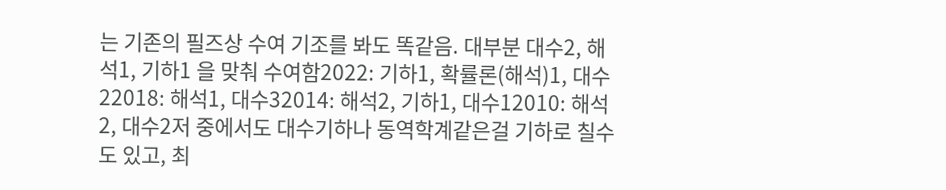는 기존의 필즈상 수여 기조를 봐도 똑같음. 대부분 대수2, 해석1, 기하1 을 맞춰 수여함2022: 기하1, 확률론(해석)1, 대수22018: 해석1, 대수32014: 해석2, 기하1, 대수12010: 해석2, 대수2저 중에서도 대수기하나 동역학계같은걸 기하로 칠수도 있고, 최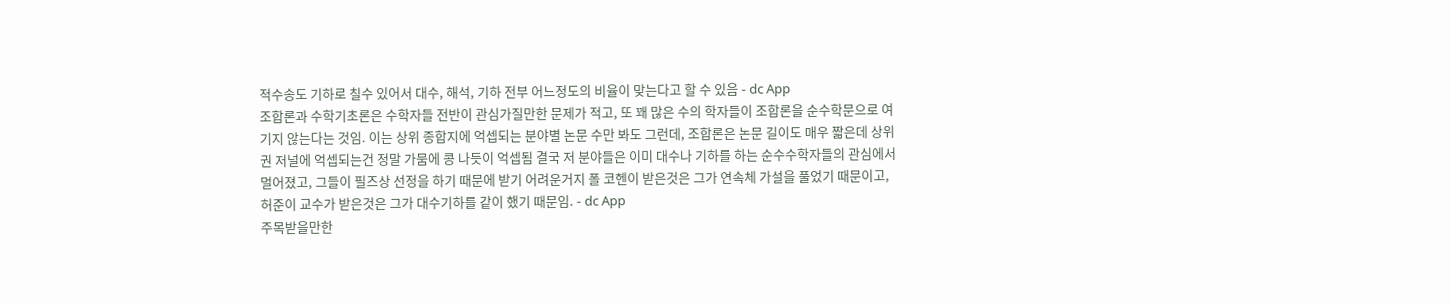적수송도 기하로 칠수 있어서 대수, 해석, 기하 전부 어느정도의 비율이 맞는다고 할 수 있음 - dc App
조합론과 수학기초론은 수학자들 전반이 관심가질만한 문제가 적고, 또 꽤 많은 수의 학자들이 조합론을 순수학문으로 여기지 않는다는 것임. 이는 상위 종합지에 억셉되는 분야별 논문 수만 봐도 그런데, 조합론은 논문 길이도 매우 짧은데 상위권 저널에 억셉되는건 정말 가뭄에 콩 나듯이 억셉됨 결국 저 분야들은 이미 대수나 기하를 하는 순수수학자들의 관심에서 멀어졌고, 그들이 필즈상 선정을 하기 때문에 받기 어려운거지 폴 코헨이 받은것은 그가 연속체 가설을 풀었기 때문이고, 허준이 교수가 받은것은 그가 대수기하를 같이 했기 때문임. - dc App
주목받을만한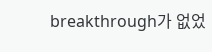breakthrough가 없었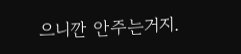으니깐 안주는거지.